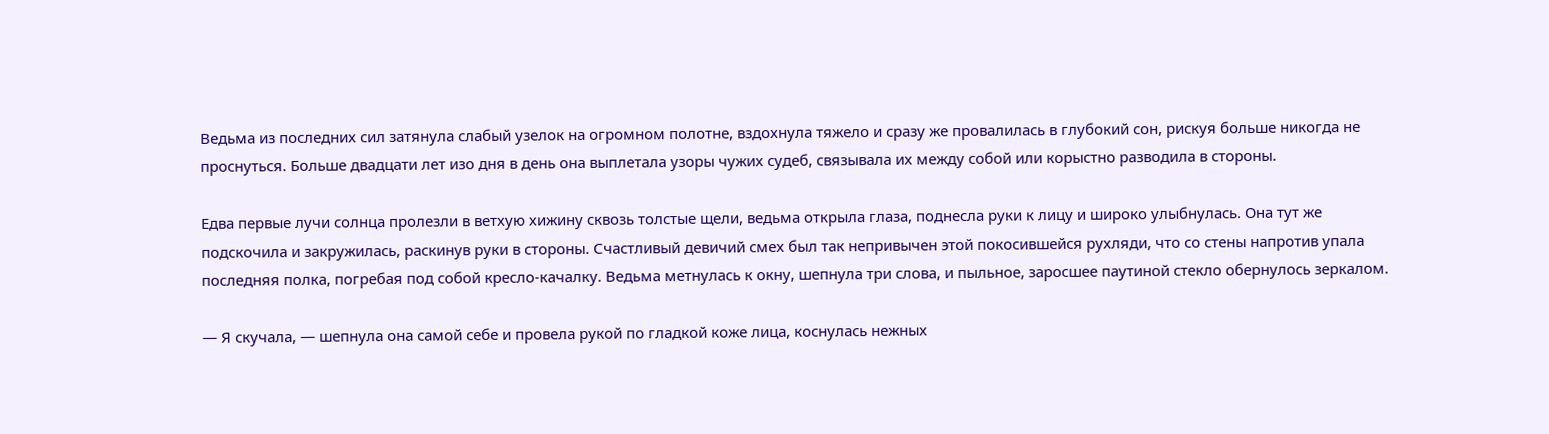Ведьма из последних сил затянула слабый узелок на огромном полотне, вздохнула тяжело и сразу же провалилась в глубокий сон, рискуя больше никогда не проснуться. Больше двадцати лет изо дня в день она выплетала узоры чужих судеб, связывала их между собой или корыстно разводила в стороны.

Едва первые лучи солнца пролезли в ветхую хижину сквозь толстые щели, ведьма открыла глаза, поднесла руки к лицу и широко улыбнулась. Она тут же подскочила и закружилась, раскинув руки в стороны. Счастливый девичий смех был так непривычен этой покосившейся рухляди, что со стены напротив упала последняя полка, погребая под собой кресло-качалку. Ведьма метнулась к окну, шепнула три слова, и пыльное, заросшее паутиной стекло обернулось зеркалом.

— Я скучала, — шепнула она самой себе и провела рукой по гладкой коже лица, коснулась нежных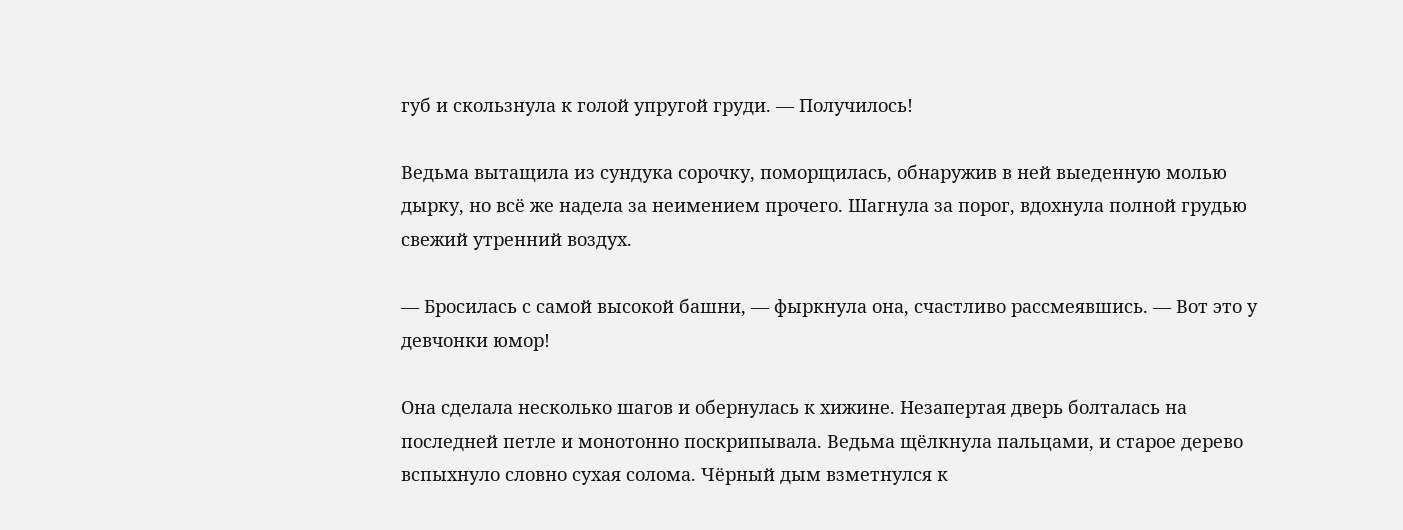губ и скользнула к голой упругой груди. — Получилось!

Ведьма вытащила из сундука сорочку, поморщилась, обнаружив в ней выеденную молью дырку, но всё же надела за неимением прочего. Шагнула за порог, вдохнула полной грудью свежий утренний воздух.

— Бросилась с самой высокой башни, — фыркнула она, счастливо рассмеявшись. — Вот это у девчонки юмор!

Она сделала несколько шагов и обернулась к хижине. Незапертая дверь болталась на последней петле и монотонно поскрипывала. Ведьма щёлкнула пальцами, и старое дерево вспыхнуло словно сухая солома. Чёрный дым взметнулся к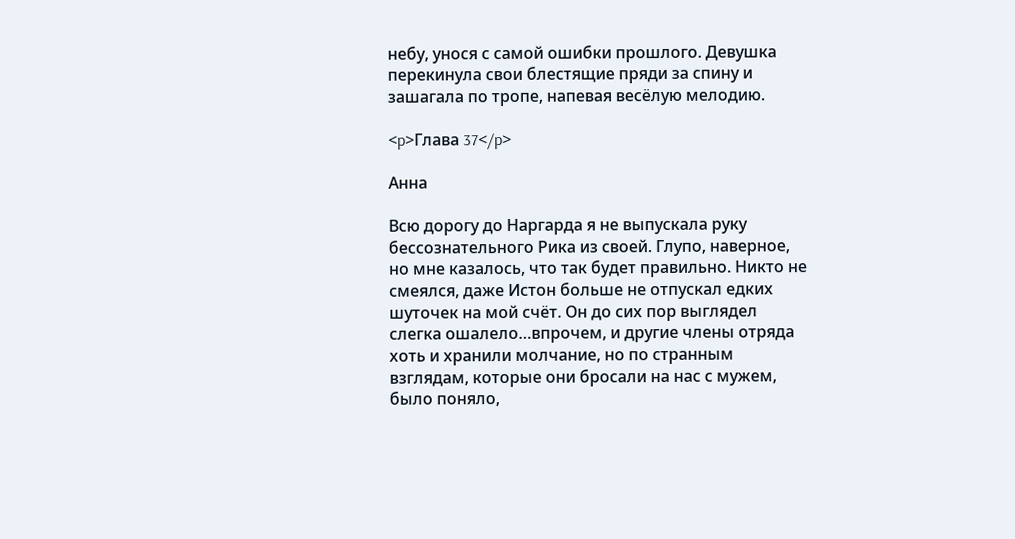небу, унося с самой ошибки прошлого. Девушка перекинула свои блестящие пряди за спину и зашагала по тропе, напевая весёлую мелодию.

<p>Глава 37</p>

Анна

Всю дорогу до Наргарда я не выпускала руку бессознательного Рика из своей. Глупо, наверное, но мне казалось, что так будет правильно. Никто не смеялся, даже Истон больше не отпускал едких шуточек на мой счёт. Он до сих пор выглядел слегка ошалело…впрочем, и другие члены отряда хоть и хранили молчание, но по странным взглядам, которые они бросали на нас с мужем, было поняло,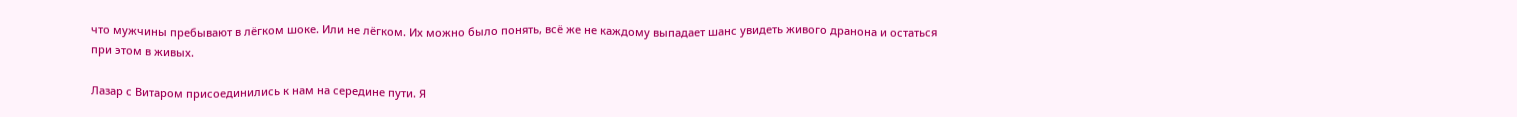что мужчины пребывают в лёгком шоке. Или не лёгком. Их можно было понять, всё же не каждому выпадает шанс увидеть живого дранона и остаться при этом в живых.

Лазар с Витаром присоединились к нам на середине пути. Я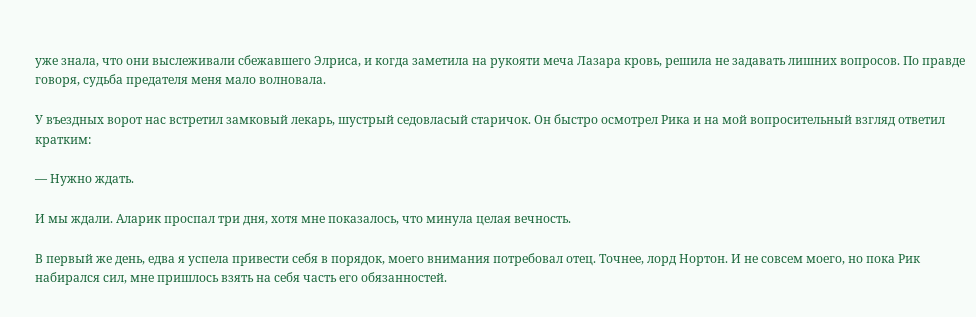уже знала, что они выслеживали сбежавшего Элриса, и когда заметила на рукояти меча Лазара кровь, решила не задавать лишних вопросов. По правде говоря, судьба предателя меня мало волновала.

У въездных ворот нас встретил замковый лекарь, шустрый седовласый старичок. Он быстро осмотрел Рика и на мой вопросительный взгляд ответил кратким:

— Нужно ждать.

И мы ждали. Аларик проспал три дня, хотя мне показалось, что минула целая вечность.

В первый же день, едва я успела привести себя в порядок, моего внимания потребовал отец. Точнее, лорд Нортон. И не совсем моего, но пока Рик набирался сил, мне пришлось взять на себя часть его обязанностей.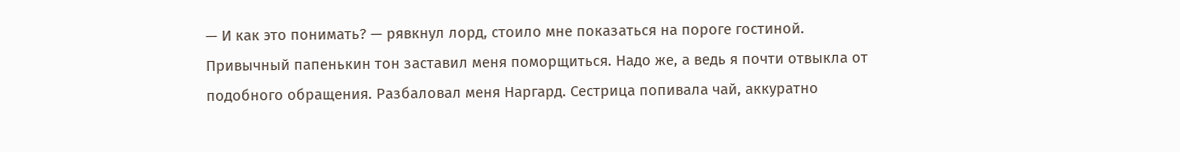— И как это понимать? — рявкнул лорд, стоило мне показаться на пороге гостиной. Привычный папенькин тон заставил меня поморщиться. Надо же, а ведь я почти отвыкла от подобного обращения. Разбаловал меня Наргард. Сестрица попивала чай, аккуратно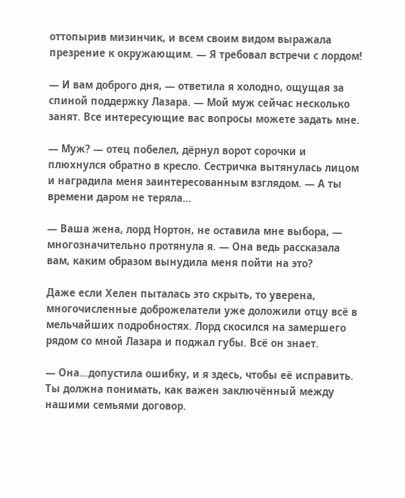оттопырив мизинчик, и всем своим видом выражала презрение к окружающим. — Я требовал встречи с лордом!

— И вам доброго дня, — ответила я холодно, ощущая за спиной поддержку Лазара. — Мой муж сейчас несколько занят. Все интересующие вас вопросы можете задать мне.

— Муж? — отец побелел, дёрнул ворот сорочки и плюхнулся обратно в кресло. Сестричка вытянулась лицом и наградила меня заинтересованным взглядом. — А ты времени даром не теряла…

— Ваша жена, лорд Нортон, не оставила мне выбора, — многозначительно протянула я. — Она ведь рассказала вам, каким образом вынудила меня пойти на это?

Даже если Хелен пыталась это скрыть, то уверена, многочисленные доброжелатели уже доложили отцу всё в мельчайших подробностях. Лорд скосился на замершего рядом со мной Лазара и поджал губы. Всё он знает.

— Она…допустила ошибку, и я здесь, чтобы её исправить. Ты должна понимать, как важен заключённый между нашими семьями договор.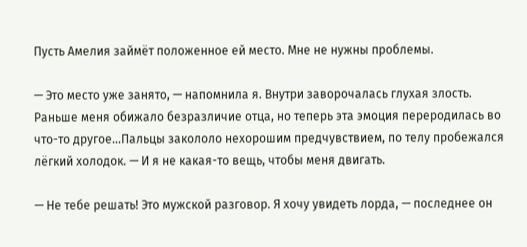Пусть Амелия займёт положенное ей место. Мне не нужны проблемы.

— Это место уже занято, — напомнила я. Внутри заворочалась глухая злость. Раньше меня обижало безразличие отца, но теперь эта эмоция переродилась во что-то другое…Пальцы закололо нехорошим предчувствием, по телу пробежался лёгкий холодок. — И я не какая-то вещь, чтобы меня двигать.

— Не тебе решать! Это мужской разговор. Я хочу увидеть лорда, — последнее он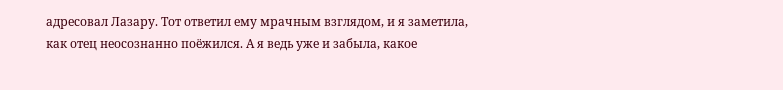адресовал Лазару. Тот ответил ему мрачным взглядом, и я заметила, как отец неосознанно поёжился. А я ведь уже и забыла, какое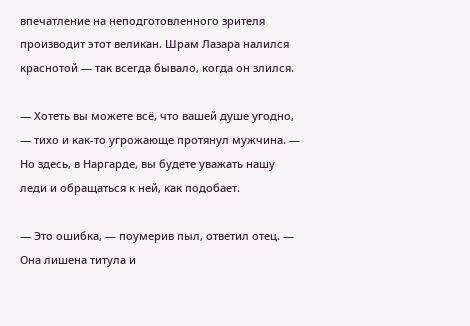впечатление на неподготовленного зрителя производит этот великан. Шрам Лазара налился краснотой — так всегда бывало, когда он злился.

— Хотеть вы можете всё, что вашей душе угодно, — тихо и как-то угрожающе протянул мужчина. — Но здесь, в Наргарде, вы будете уважать нашу леди и обращаться к ней, как подобает.

— Это ошибка, — поумерив пыл, ответил отец. — Она лишена титула и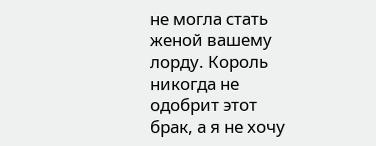не могла стать женой вашему лорду. Король никогда не одобрит этот брак, а я не хочу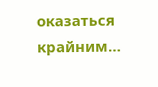оказаться крайним…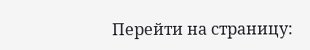Перейти на страницу: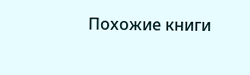Похожие книги